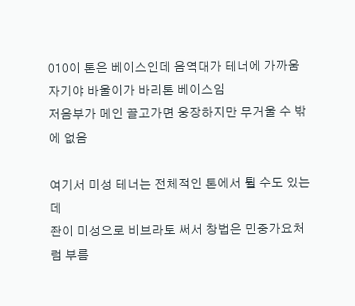010이 톤은 베이스인데 음역대가 테너에 가까움
자기야 바울이가 바리톤 베이스임
저음부가 메인 끌고가면 웅장하지만 무거울 수 밖에 없음

여기서 미성 테너는 전체적인 톤에서 튈 수도 있는데
좐이 미성으로 비브라토 써서 창법은 민중가요처럼 부름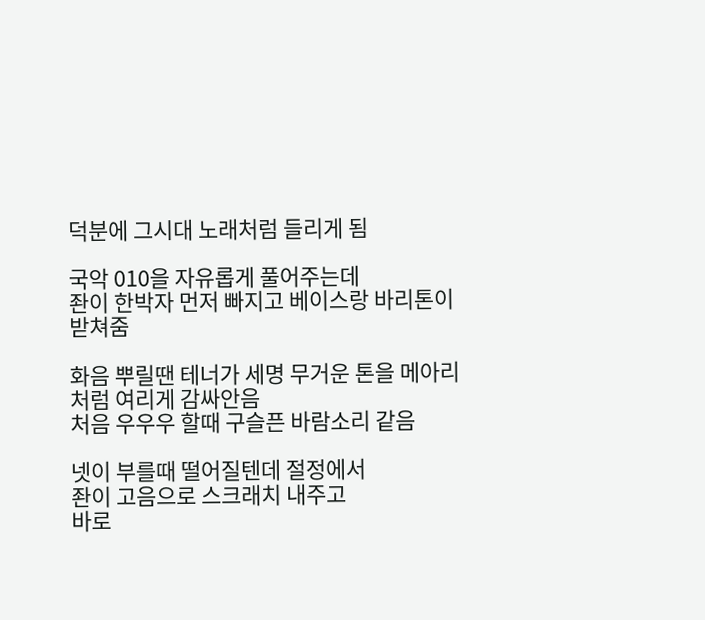덕분에 그시대 노래처럼 들리게 됨

국악 010을 자유롭게 풀어주는데
좐이 한박자 먼저 빠지고 베이스랑 바리톤이 받쳐줌

화음 뿌릴땐 테너가 세명 무거운 톤을 메아리처럼 여리게 감싸안음
처음 우우우 할때 구슬픈 바람소리 같음

넷이 부를때 떨어질텐데 절정에서
좐이 고음으로 스크래치 내주고
바로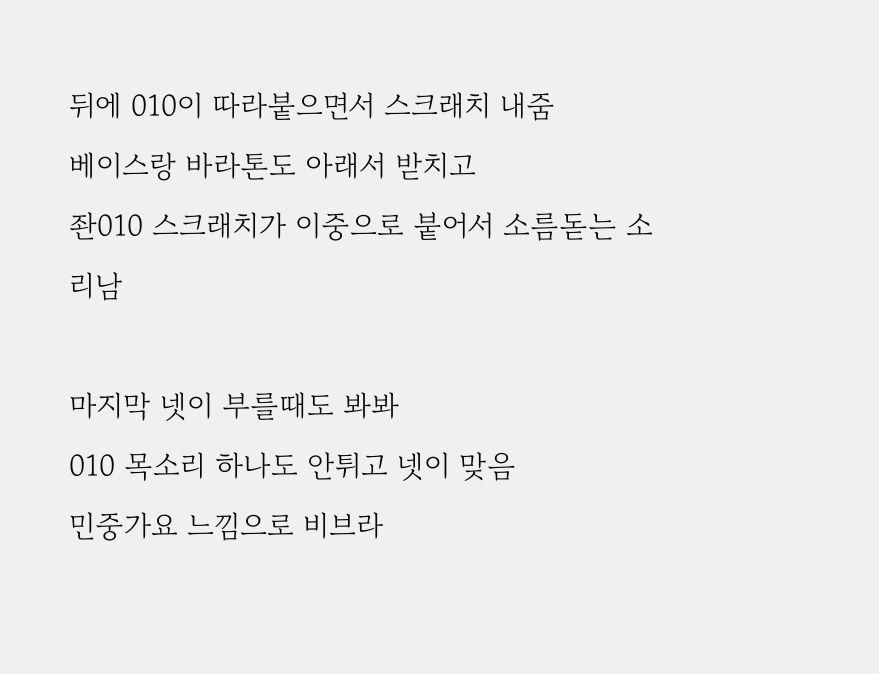뒤에 010이 따라붙으면서 스크래치 내줌
베이스랑 바라톤도 아래서 받치고
좐010 스크래치가 이중으로 붙어서 소름돋는 소리남

마지막 넷이 부를때도 봐봐
010 목소리 하나도 안튀고 넷이 맞음
민중가요 느낌으로 비브라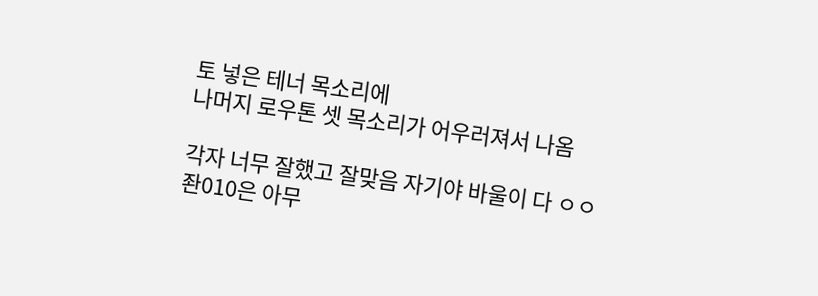토 넣은 테너 목소리에
나머지 로우톤 셋 목소리가 어우러져서 나옴

각자 너무 잘했고 잘맞음 자기야 바울이 다 ㅇㅇ
좐010은 아무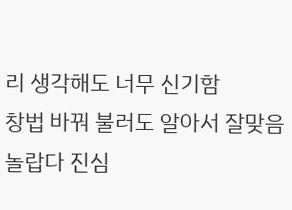리 생각해도 너무 신기함
창법 바꿔 불러도 알아서 잘맞음 놀랍다 진심